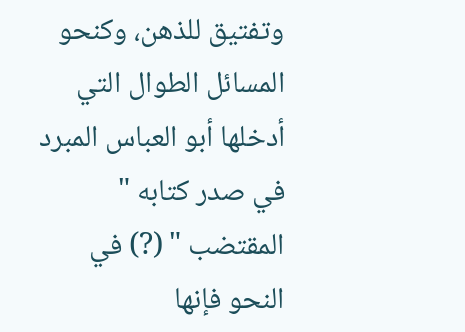وتفتيق للذهن، وكنحو المسائل الطوال التي أدخلها أبو العباس المبرد في صدر كتابه " المقتضب " (?) في النحو فإنها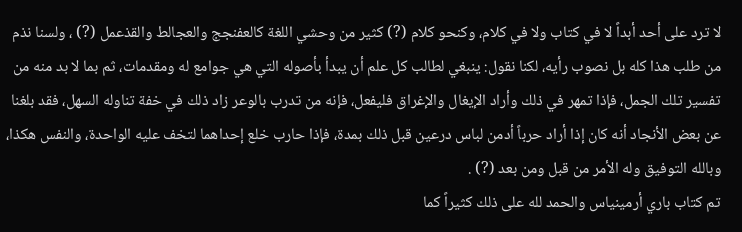لا ترد على أحد أبداً لا في كتاب ولا في كلام، وكنحو كلام (?) كثير من وحشي اللغة كالعفنجج والعجالط والقذعمل (?) ، ولسنا نذم من طلب هذا كله بل نصوب رأيه، لكنا نقول: ينبغي لطالب كل علم أن يبدأ بأصوله التي هي جوامع له ومقدمات، ثم بما لا بد منه من تفسير تلك الجمل، فإذا تمهر في ذلك وأراد الإيغال والإغراق فليفعل، فإنه من تدرب بالوعر زاد ذلك في خفة تناوله السهل، فقد بلغنا عن بعض الأنجاد أنه كان إذا أراد حرباً أدمن لباس درعين قبل ذلك بمدة، فإذا حارب خلع إحداهما لتخف عليه الواحدة، والنفس هكذا، وبالله التوفيق وله الأمر من قبل ومن بعد (?) .
تم كتاب باري أرمينياس والحمد لله على ذلك كثيراً كما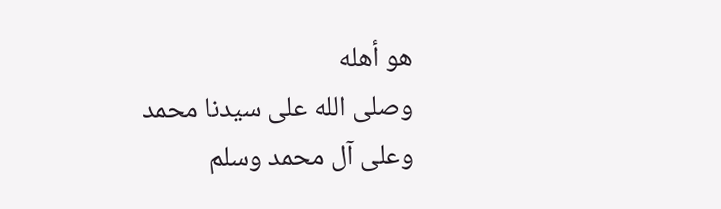هو أهله
وصلى الله على سيدنا محمد وعلى آل محمد وسلم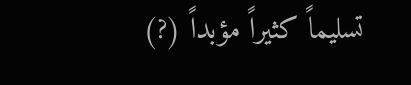تسليماً كثيراً مؤبداً (?)